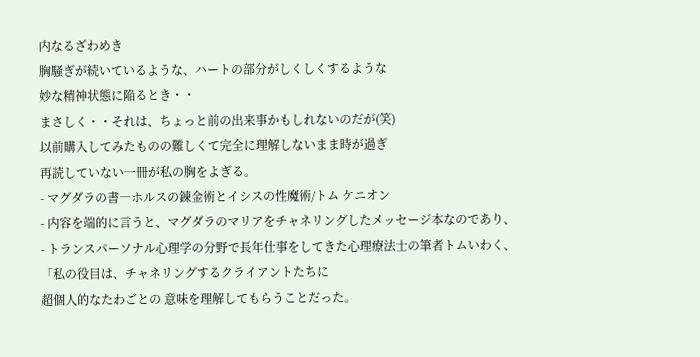内なるざわめき
胸騒ぎが続いているような、ハートの部分がしくしくするような
妙な精神状態に陥るとき・・
まさしく・・それは、ちょっと前の出来事かもしれないのだが(笑)
以前購入してみたものの難しくて完全に理解しないまま時が過ぎ
再読していない一冊が私の胸をよぎる。
- マグダラの書―ホルスの錬金術とイシスの性魔術/トム ケニオン
- 内容を端的に言うと、マグダラのマリアをチャネリングしたメッセージ本なのであり、
- トランスパーソナル心理学の分野で長年仕事をしてきた心理療法士の筆者トムいわく、
「私の役目は、チャネリングするクライアントたちに
超個人的なたわごとの 意味を理解してもらうことだった。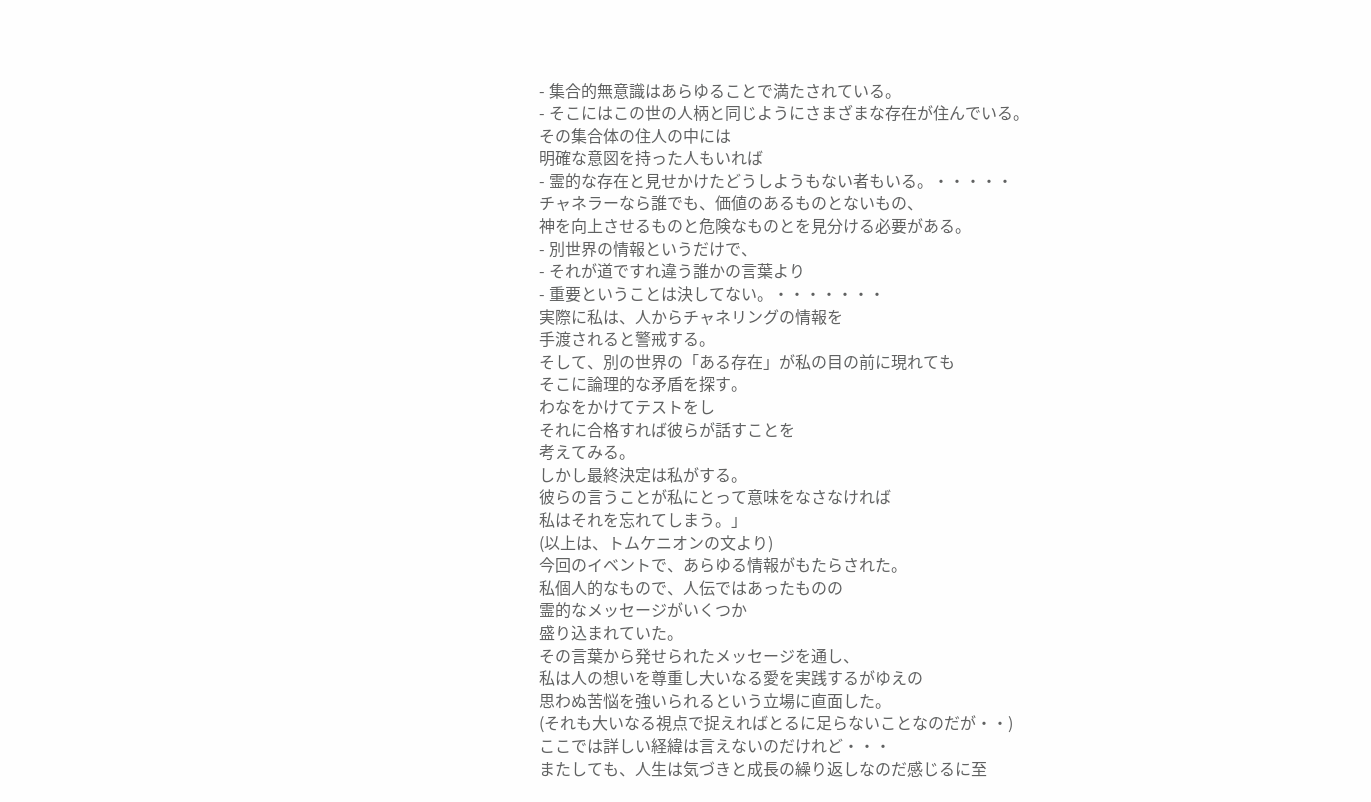- 集合的無意識はあらゆることで満たされている。
- そこにはこの世の人柄と同じようにさまざまな存在が住んでいる。
その集合体の住人の中には
明確な意図を持った人もいれば
- 霊的な存在と見せかけたどうしようもない者もいる。・・・・・
チャネラーなら誰でも、価値のあるものとないもの、
神を向上させるものと危険なものとを見分ける必要がある。
- 別世界の情報というだけで、
- それが道ですれ違う誰かの言葉より
- 重要ということは決してない。・・・・・・・
実際に私は、人からチャネリングの情報を
手渡されると警戒する。
そして、別の世界の「ある存在」が私の目の前に現れても
そこに論理的な矛盾を探す。
わなをかけてテストをし
それに合格すれば彼らが話すことを
考えてみる。
しかし最終決定は私がする。
彼らの言うことが私にとって意味をなさなければ
私はそれを忘れてしまう。」
(以上は、トムケニオンの文より)
今回のイベントで、あらゆる情報がもたらされた。
私個人的なもので、人伝ではあったものの
霊的なメッセージがいくつか
盛り込まれていた。
その言葉から発せられたメッセージを通し、
私は人の想いを尊重し大いなる愛を実践するがゆえの
思わぬ苦悩を強いられるという立場に直面した。
(それも大いなる視点で捉えればとるに足らないことなのだが・・)
ここでは詳しい経緯は言えないのだけれど・・・
またしても、人生は気づきと成長の繰り返しなのだ感じるに至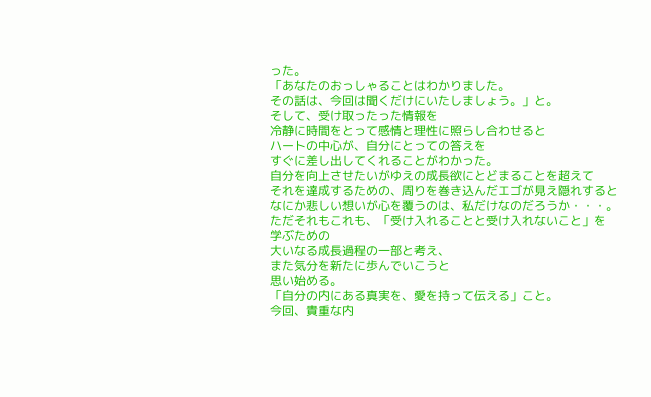った。
「あなたのおっしゃることはわかりました。
その話は、今回は聞くだけにいたしましょう。」と。
そして、受け取ったった情報を
冷静に時間をとって感情と理性に照らし合わせると
ハートの中心が、自分にとっての答えを
すぐに差し出してくれることがわかった。
自分を向上させたいがゆえの成長欲にとどまることを超えて
それを達成するための、周りを巻き込んだエゴが見え隠れすると
なにか悲しい想いが心を覆うのは、私だけなのだろうか・・・。
ただそれもこれも、「受け入れることと受け入れないこと」を
学ぶための
大いなる成長過程の一部と考え、
また気分を新たに歩んでいこうと
思い始める。
「自分の内にある真実を、愛を持って伝える」こと。
今回、貴重な内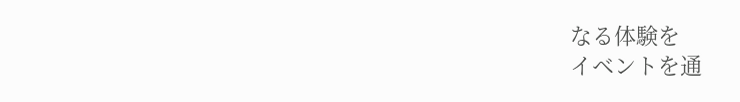なる体験を
イベントを通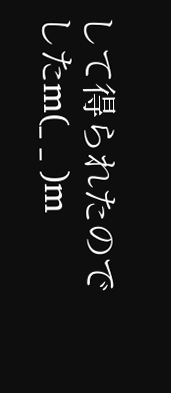して得られたのでしたm(_ _ )m